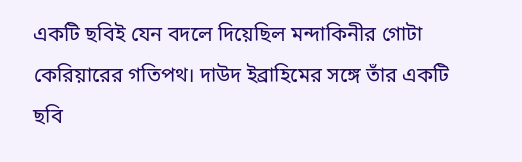একটি ছবিই যেন বদলে দিয়েছিল মন্দাকিনীর গোটা কেরিয়ারের গতিপথ। দাউদ ইব্রাহিমের সঙ্গে তাঁর একটি ছবি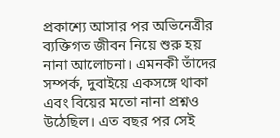প্রকাশ্যে আসার পর অভিনেত্রীর ব্যক্তিগত জীবন নিয়ে শুরু হয় নানা আলোচনা। এমনকী তাঁদের সম্পর্ক, দুবাইয়ে একসঙ্গে থাকা এবং বিয়ের মতো নানা প্রশ্নও উঠেছিল। এত বছর পর সেই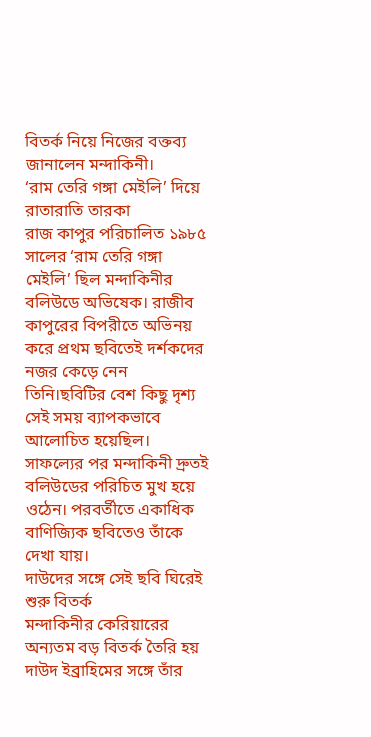বিতর্ক নিয়ে নিজের বক্তব্য জানালেন মন্দাকিনী।
‘রাম তেরি গঙ্গা মেইলি’ দিয়ে রাতারাতি তারকা
রাজ কাপুর পরিচালিত ১৯৮৫ সালের ‘রাম তেরি গঙ্গা মেইলি’ ছিল মন্দাকিনীর বলিউডে অভিষেক। রাজীব কাপুরের বিপরীতে অভিনয় করে প্রথম ছবিতেই দর্শকদের নজর কেড়ে নেন তিনি।ছবিটির বেশ কিছু দৃশ্য সেই সময় ব্যাপকভাবে আলোচিত হয়েছিল। সাফল্যের পর মন্দাকিনী দ্রুতই বলিউডের পরিচিত মুখ হয়ে ওঠেন। পরবর্তীতে একাধিক বাণিজ্যিক ছবিতেও তাঁকে দেখা যায়।
দাউদের সঙ্গে সেই ছবি ঘিরেই শুরু বিতর্ক
মন্দাকিনীর কেরিয়ারের অন্যতম বড় বিতর্ক তৈরি হয় দাউদ ইব্রাহিমের সঙ্গে তাঁর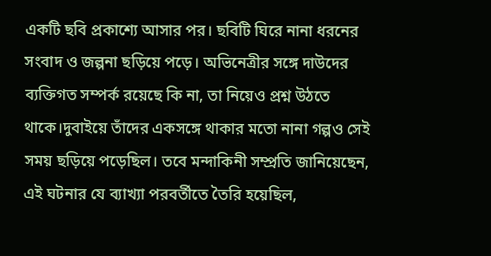একটি ছবি প্রকাশ্যে আসার পর। ছবিটি ঘিরে নানা ধরনের সংবাদ ও জল্পনা ছড়িয়ে পড়ে। অভিনেত্রীর সঙ্গে দাউদের ব্যক্তিগত সম্পর্ক রয়েছে কি না, তা নিয়েও প্রশ্ন উঠতে থাকে।দুবাইয়ে তাঁদের একসঙ্গে থাকার মতো নানা গল্পও সেই সময় ছড়িয়ে পড়েছিল। তবে মন্দাকিনী সম্প্রতি জানিয়েছেন, এই ঘটনার যে ব্যাখ্যা পরবর্তীতে তৈরি হয়েছিল,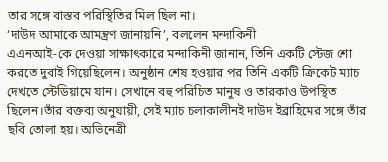তার সঙ্গে বাস্তব পরিস্থিতির মিল ছিল না।
‘দাউদ আমাকে আমন্ত্রণ জানায়নি’, বললেন মন্দাকিনী
এএনআই-কে দেওয়া সাক্ষাৎকারে মন্দাকিনী জানান, তিনি একটি স্টেজ শো করতে দুবাই গিয়েছিলেন। অনুষ্ঠান শেষ হওয়ার পর তিনি একটি ক্রিকেট ম্যাচ দেখতে স্টেডিয়ামে যান। সেখানে বহু পরিচিত মানুষ ও তারকাও উপস্থিত ছিলেন।তাঁর বক্তব্য অনুযায়ী, সেই ম্যাচ চলাকালীনই দাউদ ইব্রাহিমের সঙ্গে তাঁর ছবি তোলা হয়। অভিনেত্রী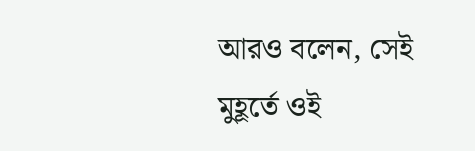আরও বলেন, সেই মুহূর্তে ওই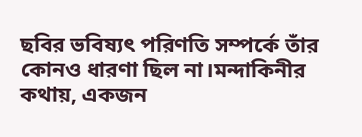ছবির ভবিষ্যৎ পরিণতি সম্পর্কে তাঁর কোনও ধারণা ছিল না।মন্দাকিনীর কথায়, একজন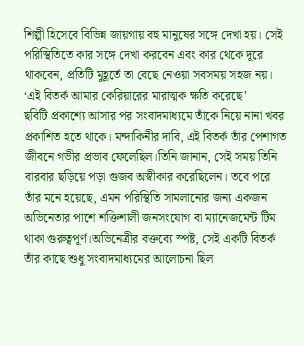শিল্পী হিসেবে বিভিন্ন জায়গায় বহু মানুষের সঙ্গে দেখা হয়। সেই পরিস্থিতিতে কার সঙ্গে দেখা করবেন এবং কার থেকে দূরে থাকবেন, প্রতিটি মুহূর্তে তা বেছে নেওয়া সবসময় সহজ নয়।
‘এই বিতর্ক আমার কেরিয়ারের মারাত্মক ক্ষতি করেছে’
ছবিটি প্রকাশ্যে আসার পর সংবাদমাধ্যমে তাঁকে নিয়ে নানা খবর প্রকাশিত হতে থাকে। মন্দাকিনীর দাবি, এই বিতর্ক তাঁর পেশাগত জীবনে গভীর প্রভাব ফেলেছিল।তিনি জানান, সেই সময় তিনি বারবার ছড়িয়ে পড়া গুজব অস্বীকার করেছিলেন। তবে পরে তাঁর মনে হয়েছে, এমন পরিস্থিতি সামলানোর জন্য একজন অভিনেতার পাশে শক্তিশালী জনসংযোগ বা ম্যানেজমেন্ট টিম থাকা গুরুত্বপূর্ণ।অভিনেত্রীর বক্তব্যে স্পষ্ট, সেই একটি বিতর্ক তাঁর কাছে শুধু সংবাদমাধ্যমের আলোচনা ছিল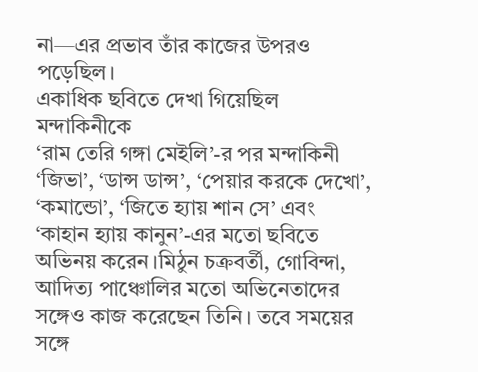না—এর প্রভাব তাঁর কাজের উপরও পড়েছিল।
একাধিক ছবিতে দেখা গিয়েছিল মন্দাকিনীকে
‘রাম তেরি গঙ্গা মেইলি’-র পর মন্দাকিনী ‘জিভা’, ‘ডান্স ডান্স’, ‘পেয়ার করকে দেখো’, ‘কমান্ডো’, ‘জিতে হ্যায় শান সে’ এবং ‘কাহান হ্যায় কানুন’-এর মতো ছবিতে অভিনয় করেন।মিঠুন চক্রবর্তী, গোবিন্দা, আদিত্য পাঞ্চোলির মতো অভিনেতাদের সঙ্গেও কাজ করেছেন তিনি। তবে সময়ের সঙ্গে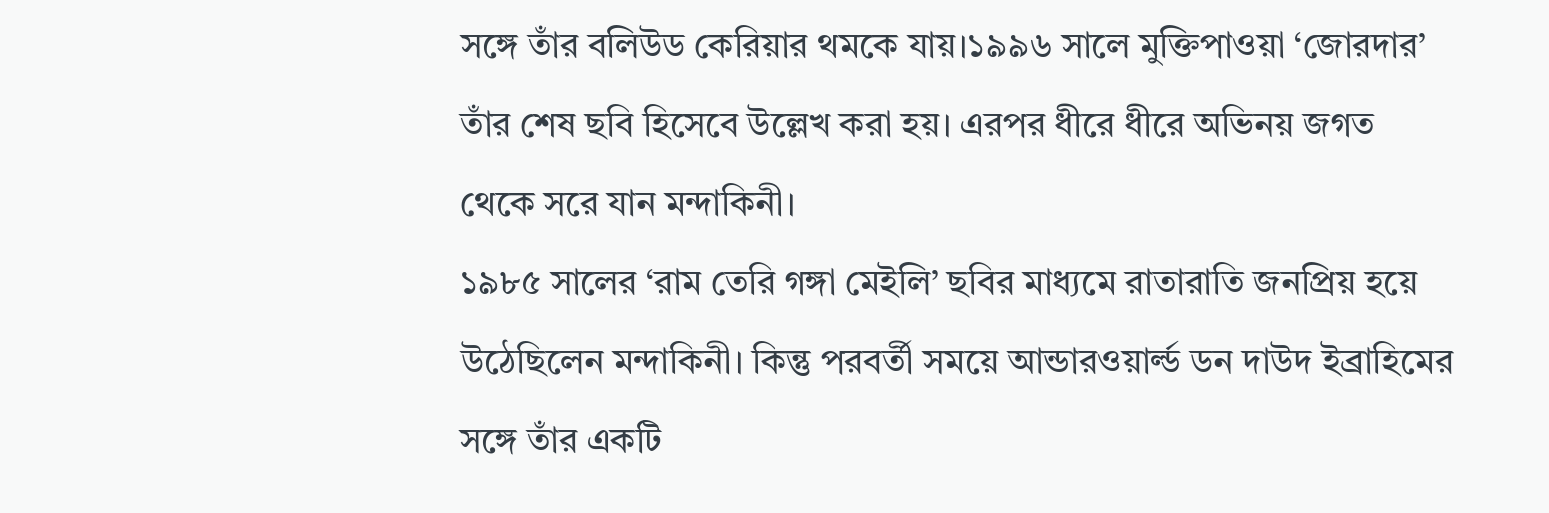সঙ্গে তাঁর বলিউড কেরিয়ার থমকে যায়।১৯৯৬ সালে মুক্তিপাওয়া ‘জোরদার’ তাঁর শেষ ছবি হিসেবে উল্লেখ করা হয়। এরপর ধীরে ধীরে অভিনয় জগত থেকে সরে যান মন্দাকিনী।
১৯৮৫ সালের ‘রাম তেরি গঙ্গা মেইলি’ ছবির মাধ্যমে রাতারাতি জনপ্রিয় হয়ে উঠেছিলেন মন্দাকিনী। কিন্তু পরবর্তী সময়ে আন্ডারওয়ার্ল্ড ডন দাউদ ইব্রাহিমের সঙ্গে তাঁর একটি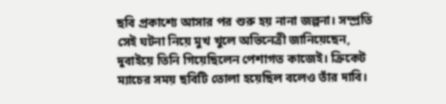ছবি প্রকাশ্যে আসার পর শুরু হয় নানা জল্পনা। সম্প্রতি সেই ঘটনা নিয়ে মুখ খুলে অভিনেত্রী জানিয়েছেন, দুবাইয়ে তিনি গিয়েছিলেন পেশাগত কাজেই। ক্রিকেট ম্যাচের সময় ছবিটি তোলা হয়েছিল বলেও তাঁর দাবি।